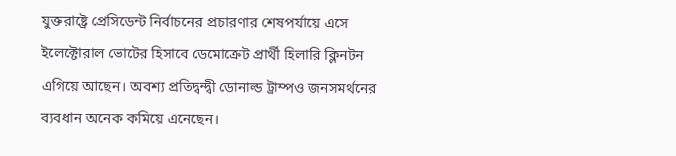যুক্তরাষ্ট্রে প্রেসিডেন্ট নির্বাচনের প্রচারণার শেষপর্যায়ে এসে ইলেক্টোরাল ভোটের হিসাবে ডেমোক্রেট প্রার্থী হিলারি ক্লিনটন এগিয়ে আছেন। অবশ্য প্রতিদ্বন্দ্বী ডোনাল্ড ট্রাম্পও জনসমর্থনের ব্যবধান অনেক কমিয়ে এনেছেন।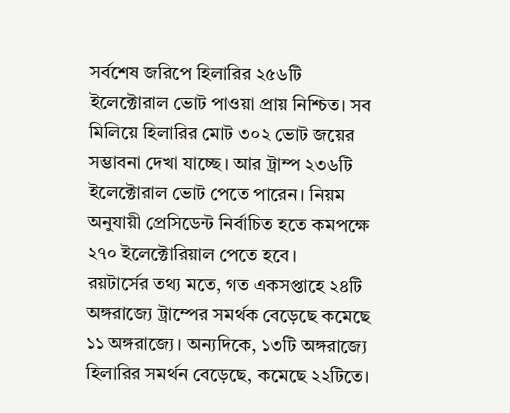সর্বশেষ জরিপে হিলারির ২৫৬টি ইলেক্টোরাল ভোট পাওয়া প্রায় নিশ্চিত। সব মিলিয়ে হিলারির মোট ৩০২ ভোট জয়ের সম্ভাবনা দেখা যাচ্ছে। আর ট্রাম্প ২৩৬টি ইলেক্টোরাল ভোট পেতে পারেন। নিয়ম অনুযায়ী প্রেসিডেন্ট নির্বাচিত হতে কমপক্ষে ২৭০ ইলেক্টোরিয়াল পেতে হবে।
রয়টার্সের তথ্য মতে, গত একসপ্তাহে ২৪টি অঙ্গরাজ্যে ট্রাম্পের সমর্থক বেড়েছে কমেছে ১১ অঙ্গরাজ্যে। অন্যদিকে, ১৩টি অঙ্গরাজ্যে হিলারির সমর্থন বেড়েছে, কমেছে ২২টিতে।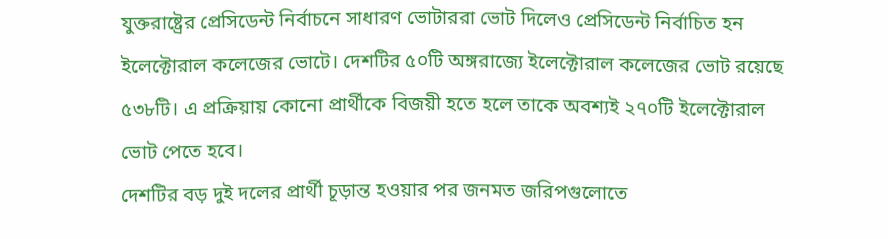যুক্তরাষ্ট্রের প্রেসিডেন্ট নির্বাচনে সাধারণ ভোটাররা ভোট দিলেও প্রেসিডেন্ট নির্বাচিত হন ইলেক্টোরাল কলেজের ভোটে। দেশটির ৫০টি অঙ্গরাজ্যে ইলেক্টোরাল কলেজের ভোট রয়েছে ৫৩৮টি। এ প্রক্রিয়ায় কোনো প্রার্থীকে বিজয়ী হতে হলে তাকে অবশ্যই ২৭০টি ইলেক্টোরাল ভোট পেতে হবে।
দেশটির বড় দুই দলের প্রার্থী চূড়ান্ত হওয়ার পর জনমত জরিপগুলোতে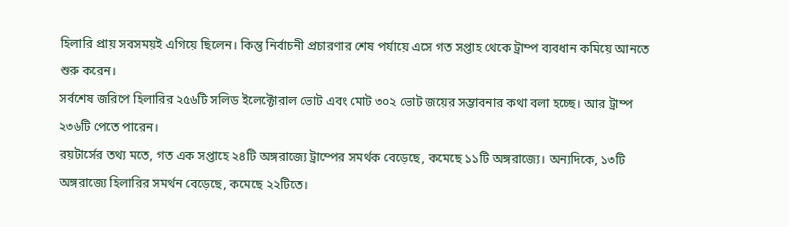হিলারি প্রায় সবসময়ই এগিয়ে ছিলেন। কিন্তু নির্বাচনী প্রচারণার শেষ পর্যায়ে এসে গত সপ্তাহ থেকে ট্রাম্প ব্যবধান কমিয়ে আনতে শুরু করেন।
সর্বশেষ জরিপে হিলারির ২৫৬টি সলিড ইলেক্টোরাল ভোট এবং মোট ৩০২ ভোট জয়ের সম্ভাবনার কথা বলা হচ্ছে। আর ট্রাম্প ২৩৬টি পেতে পারেন।
রয়টার্সের তথ্য মতে, গত এক সপ্তাহে ২৪টি অঙ্গরাজ্যে ট্রাম্পের সমর্থক বেড়েছে, কমেছে ১১টি অঙ্গরাজ্যে। অন্যদিকে, ১৩টি অঙ্গরাজ্যে হিলারির সমর্থন বেড়েছে, কমেছে ২২টিতে।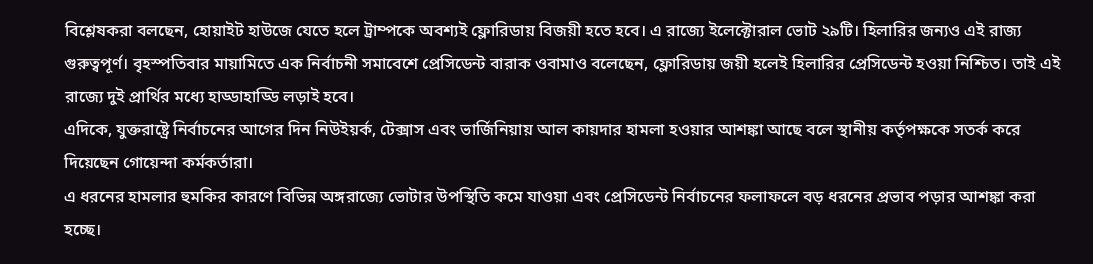বিশ্লেষকরা বলছেন, হোয়াইট হাউজে যেতে হলে ট্রাম্পকে অবশ্যই ফ্লোরিডায় বিজয়ী হতে হবে। এ রাজ্যে ইলেক্টোরাল ভোট ২৯টি। হিলারির জন্যও এই রাজ্য গুরুত্বপূর্ণ। বৃহস্পতিবার মায়ামিতে এক নির্বাচনী সমাবেশে প্রেসিডেন্ট বারাক ওবামাও বলেছেন, ফ্লোরিডায় জয়ী হলেই হিলারির প্রেসিডেন্ট হওয়া নিশ্চিত। তাই এই রাজ্যে দুই প্রার্থির মধ্যে হাড্ডাহাড্ডি লড়াই হবে।
এদিকে, যুক্তরাষ্ট্রে নির্বাচনের আগের দিন নিউইয়র্ক, টেক্সাস এবং ভার্জিনিয়ায় আল কায়দার হামলা হওয়ার আশঙ্কা আছে বলে স্থানীয় কর্তৃপক্ষকে সতর্ক করে দিয়েছেন গোয়েন্দা কর্মকর্তারা।
এ ধরনের হামলার হুমকির কারণে বিভিন্ন অঙ্গরাজ্যে ভোটার উপস্থিতি কমে যাওয়া এবং প্রেসিডেন্ট নির্বাচনের ফলাফলে বড় ধরনের প্রভাব পড়ার আশঙ্কা করা হচ্ছে।